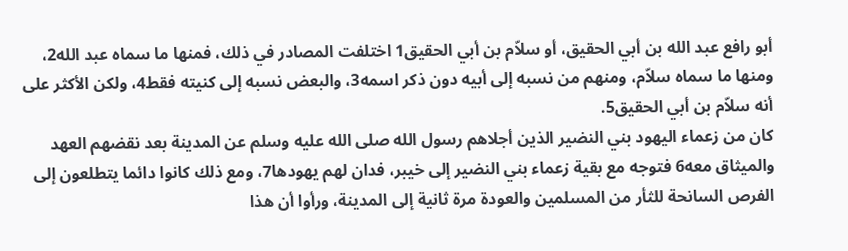أبو رافع عبد الله بن أبي الحقيق، أو سلاّم بن أبي الحقيق1 اختلفت المصادر في ذلك، فمنها ما سماه عبد الله2، ومنها ما سماه سلاّم، ومنهم من نسبه إلى أبيه دون ذكر اسمه3، والبعض نسبه إلى كنيته فقط4، ولكن الأكثر على أنه سلاّم بن أبي الحقيق5.
كان من زعماء اليهود بني النضير الذين أجلاهم رسول الله صلى الله عليه وسلم عن المدينة بعد نقضهم العهد والميثاق معه6 فتوجه مع بقية زعماء بني النضير إلى خيبر، فدان لهم يهودها7، ومع ذلك كانوا دائما يتطلعون إلى الفرص السانحة للثأر من المسلمين والعودة مرة ثانية إلى المدينة، ورأوا أن هذا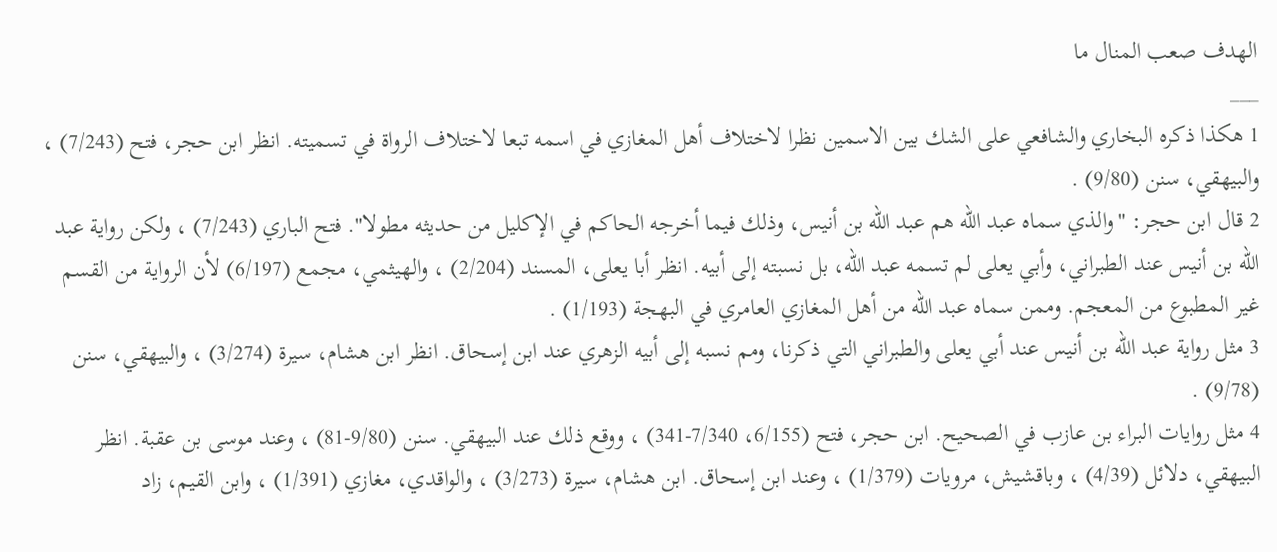الهدف صعب المنال ما
___
1 هكذا ذكره البخاري والشافعي على الشك بين الاسمين نظرا لاختلاف أهل المغازي في اسمه تبعا لاختلاف الرواة في تسميته. انظر ابن حجر، فتح (7/243) ، والبيهقي، سنن (9/80) .
2 قال ابن حجر: "والذي سماه عبد الله هم عبد الله بن أنيس، وذلك فيما أخرجه الحاكم في الإكليل من حديثه مطولا". فتح الباري (7/243) ، ولكن رواية عبد الله بن أنيس عند الطبراني، وأبي يعلى لم تسمه عبد الله، بل نسبته إلى أبيه. انظر أبا يعلى، المسند (2/204) ، والهيثمي، مجمع (6/197) لأن الرواية من القسم غير المطبوع من المعجم. وممن سماه عبد الله من أهل المغازي العامري في البهجة (1/193) .
3 مثل رواية عبد الله بن أنيس عند أبي يعلى والطبراني التي ذكرنا، ومم نسبه إلى أبيه الزهري عند ابن إسحاق. انظر ابن هشام، سيرة (3/274) ، والبيهقي، سنن (9/78) .
4 مثل روايات البراء بن عازب في الصحيح. ابن حجر، فتح (6/155، 7/340-341) ، ووقع ذلك عند البيهقي. سنن (9/80-81) ، وعند موسى بن عقبة. انظر البيهقي، دلائل (4/39) ، وباقشيش، مرويات (1/379) ، وعند ابن إسحاق. ابن هشام، سيرة (3/273) ، والواقدي، مغازي (1/391) ، وابن القيم، زاد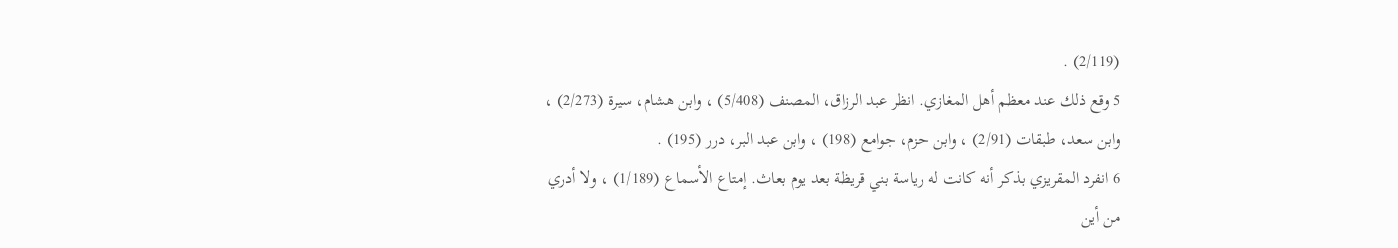(2/119) .
5 وقع ذلك عند معظم أهل المغازي. انظر عبد الرزاق، المصنف (5/408) ، وابن هشام، سيرة (2/273) ، وابن سعد، طبقات (2/91) ، وابن حزم، جوامع (198) ، وابن عبد البر، درر (195) .
6 انفرد المقريزي بذكر أنه كانت له رياسة بني قريظة بعد يوم بعاث. إمتاع الأسماع (1/189) ، ولا أدري من أين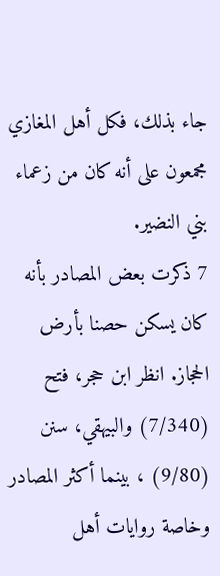جاء بذلك، فكل أهل المغازي مجمعون على أنه كان من زعماء بني النضير.
7 ذكرت بعض المصادر بأنه كان يسكن حصنا بأرض الحجاز. انظر ابن حجر، فتح (7/340) والبيهقي، سنن (9/80) ، بينما أكثر المصادر وخاصة روايات أهل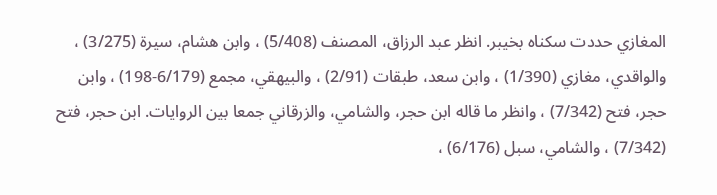المغازي حددت سكناه بخيبر. انظر عبد الرزاق، المصنف (5/408) ، وابن هشام، سيرة (3/275) ، والواقدي، مغازي (1/390) ، وابن سعد، طبقات (2/91) ، والبيهقي، مجمع (6/179-198) ، وابن حجر، فتح (7/342) ، وانظر ما قاله ابن حجر، والشامي، والزرقاني جمعا بين الروايات. ابن حجر، فتح (7/342) ، والشامي، سبل (6/176) ،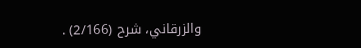والزرقاني، شرح (2/166) .